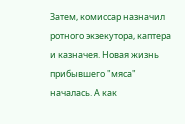Затем, комиссар назначил ротного экзекутора, каптера и казначея. Новая жизнь прибывшего "мяса" началась. А как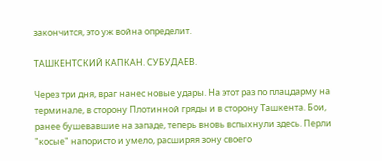закончится, это уж война определит.

ТАШКЕНТСКИЙ КАПКАН. СУБУДАЕВ.

Через три дня, враг нанес новые удары. На этот раз по плацдарму на терминале, в сторону Плотинной гряды и в сторону Ташкента. Бои, ранее бушевавшие на западе, теперь вновь вспыхнули здесь. Перли "косые" напористо и умело, расширяя зону своего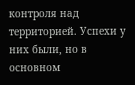контроля над территорией. Успехи у них были, но в основном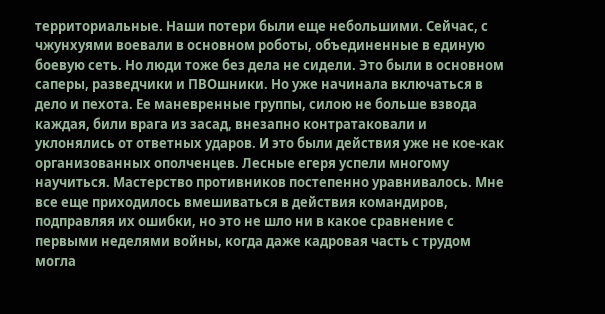территориальные. Наши потери были еще небольшими. Сейчас, с чжунхуями воевали в основном роботы, объединенные в единую боевую сеть. Но люди тоже без дела не сидели. Это были в основном саперы, разведчики и ПВОшники. Но уже начинала включаться в дело и пехота. Ее маневренные группы, силою не больше взвода каждая, били врага из засад, внезапно контратаковали и уклонялись от ответных ударов. И это были действия уже не кое-как организованных ополченцев. Лесные егеря успели многому научиться. Мастерство противников постепенно уравнивалось. Мне все еще приходилось вмешиваться в действия командиров, подправляя их ошибки, но это не шло ни в какое сравнение с первыми неделями войны, когда даже кадровая часть с трудом могла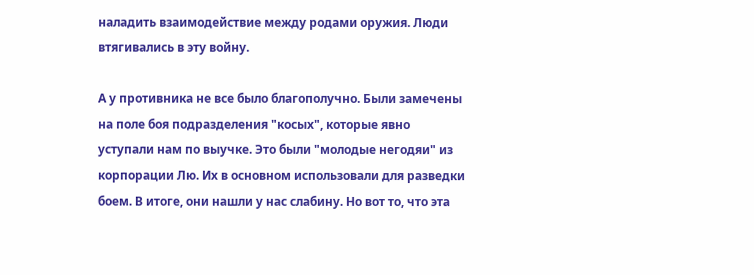наладить взаимодействие между родами оружия. Люди втягивались в эту войну.

А у противника не все было благополучно. Были замечены на поле боя подразделения "косых", которые явно уступали нам по выучке. Это были "молодые негодяи" из корпорации Лю. Их в основном использовали для разведки боем. В итоге, они нашли у нас слабину. Но вот то, что эта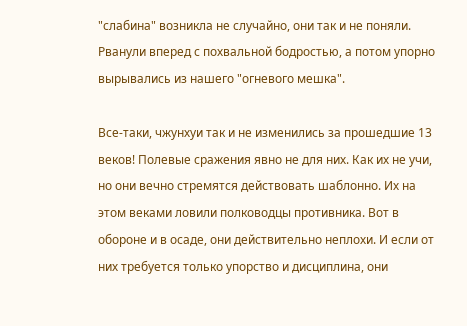"слабина" возникла не случайно, они так и не поняли. Рванули вперед с похвальной бодростью, а потом упорно вырывались из нашего "огневого мешка".

Все-таки, чжунхуи так и не изменились за прошедшие 13 веков! Полевые сражения явно не для них. Как их не учи, но они вечно стремятся действовать шаблонно. Их на этом веками ловили полководцы противника. Вот в обороне и в осаде, они действительно неплохи. И если от них требуется только упорство и дисциплина, они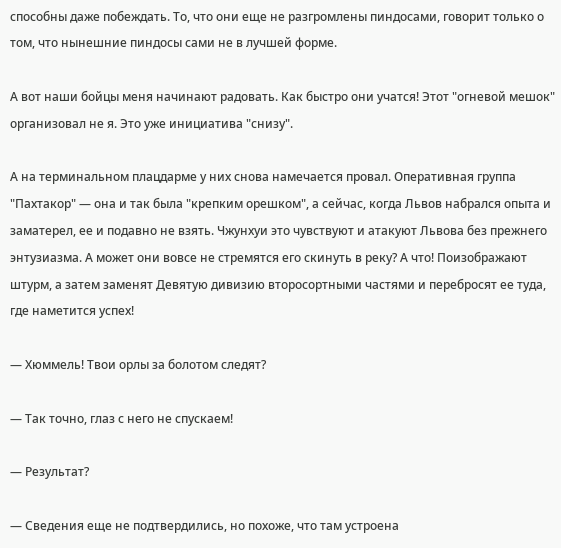способны даже побеждать. То, что они еще не разгромлены пиндосами, говорит только о том, что нынешние пиндосы сами не в лучшей форме.

А вот наши бойцы меня начинают радовать. Как быстро они учатся! Этот "огневой мешок" организовал не я. Это уже инициатива "снизу".

А на терминальном плацдарме у них снова намечается провал. Оперативная группа "Пахтакор" — она и так была "крепким орешком", а сейчас, когда Львов набрался опыта и заматерел, ее и подавно не взять. Чжунхуи это чувствуют и атакуют Львова без прежнего энтузиазма. А может они вовсе не стремятся его скинуть в реку? А что! Поизображают штурм, а затем заменят Девятую дивизию второсортными частями и перебросят ее туда, где наметится успех!

— Хюммель! Твои орлы за болотом следят?

— Так точно, глаз с него не спускаем!

— Результат?

— Сведения еще не подтвердились, но похоже, что там устроена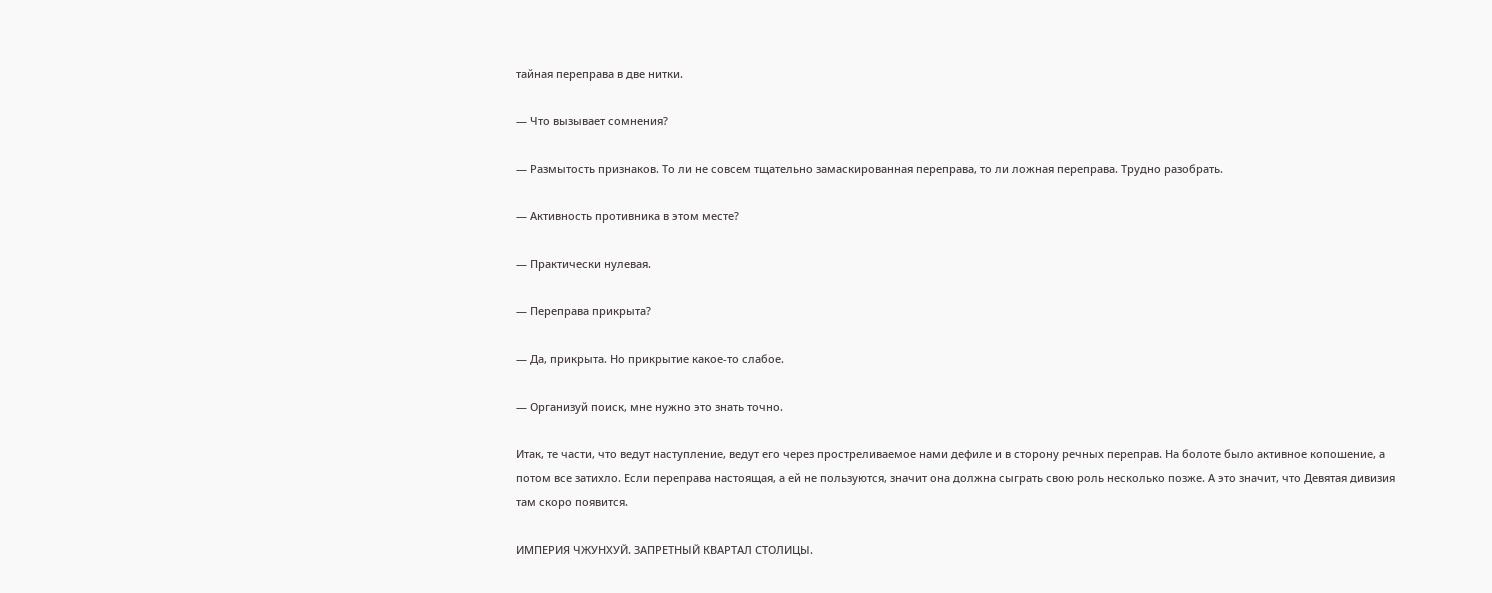тайная переправа в две нитки.

— Что вызывает сомнения?

— Размытость признаков. То ли не совсем тщательно замаскированная переправа, то ли ложная переправа. Трудно разобрать.

— Активность противника в этом месте?

— Практически нулевая.

— Переправа прикрыта?

— Да, прикрыта. Но прикрытие какое-то слабое.

— Организуй поиск, мне нужно это знать точно.

Итак, те части, что ведут наступление, ведут его через простреливаемое нами дефиле и в сторону речных переправ. На болоте было активное копошение, а потом все затихло. Если переправа настоящая, а ей не пользуются, значит она должна сыграть свою роль несколько позже. А это значит, что Девятая дивизия там скоро появится.

ИМПЕРИЯ ЧЖУНХУЙ. ЗАПРЕТНЫЙ КВАРТАЛ СТОЛИЦЫ.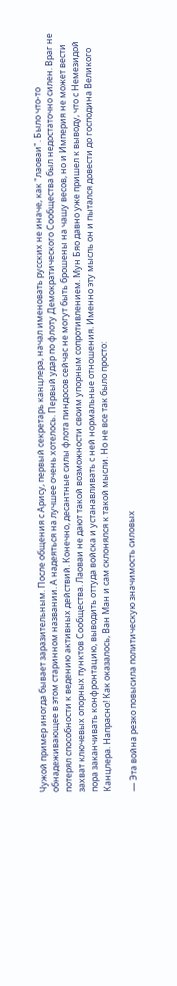Чужой пример иногда бывает заразительным. После общения с Арису, первый секретарь канцлера, начал именовать русских не иначе, как "лаоваи". Было что-то обнадеживающее в этом старинном названии. А надеяться на лучшее очень хотелось. Первый удар по флоту Демократического Сообщества был недостаточно силен. Враг не потерял способности к ведению активных действий. Конечно, десантные силы флота пиндосов сейчас не могут быть брошены на чашу весов, но и Империя не может вести захват ключевых опорных пунктов Сообщества. Лаоваи не дают такой возможности своим упорным сопротивлением. Мун Бяо давно уже пришел к выводу, что с Немезидой пора заканчивать конфронтацию, выводить оттуда войска и устанавливать с ней нормальные отношения. Именно эту мысль он и пытался довести до господина Великого Канцлера. Напрасно! Как оказалось, Ван Ман и сам склонялся к такой мысли. Но не все так было просто:

— Эта война резко повысила политическую значимость силовых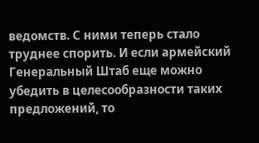ведомств. С ними теперь стало труднее спорить. И если армейский Генеральный Штаб еще можно убедить в целесообразности таких предложений, то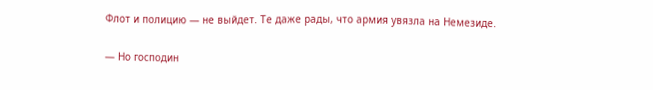Флот и полицию — не выйдет. Те даже рады, что армия увязла на Немезиде.

— Но господин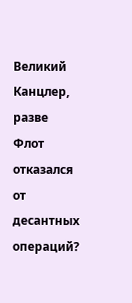Великий Канцлер, разве Флот отказался от десантных операций?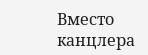Вместо канцлера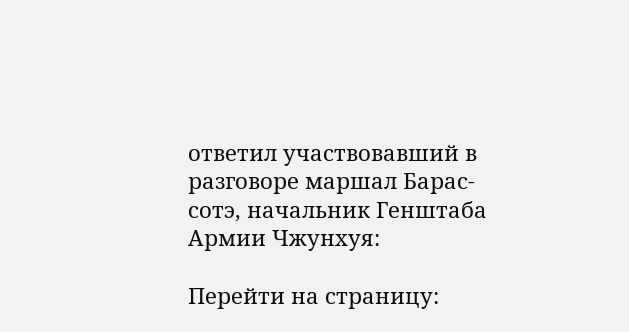ответил участвовавший в разговоре маршал Барас-сотэ, начальник Генштаба Армии Чжунхуя:

Перейти на страницу: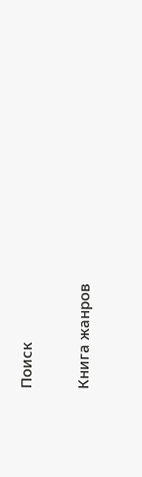Поиск

Книга жанров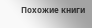Похожие книги